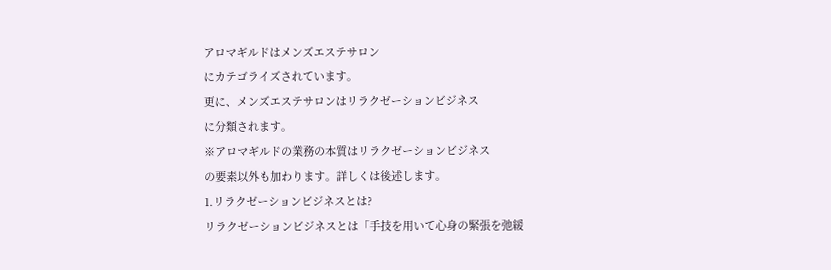アロマギルドはメンズエステサロン
にカテゴライズされています。
更に、メンズエステサロンはリラクゼーションビジネス
に分類されます。
※アロマギルドの業務の本質はリラクゼーションビジネス
の要素以外も加わります。詳しくは後述します。
1.リラクゼーションビジネスとは?
リラクゼーションビジネスとは「手技を用いて心身の緊張を弛緩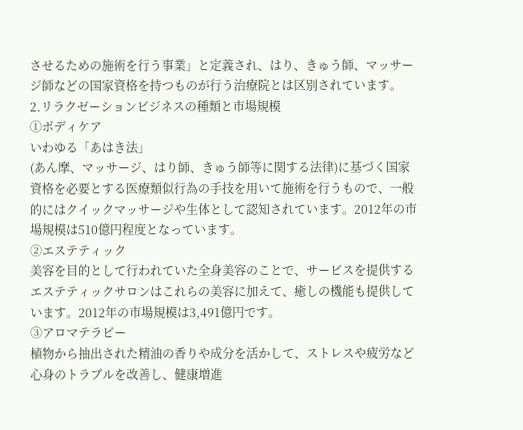させるための施術を行う事業」と定義され、はり、きゅう師、マッサージ師などの国家資格を持つものが行う治療院とは区別されています。
2.リラクゼーションビジネスの種類と市場規模
①ボディケア
いわゆる「あはき法」
(あん摩、マッサージ、はり師、きゅう師等に関する法律)に基づく国家資格を必要とする医療類似行為の手技を用いて施術を行うもので、一般的にはクイックマッサージや生体として認知されています。2012年の市場規模は510億円程度となっています。
②エステティック
美容を目的として行われていた全身美容のことで、サービスを提供するエステティックサロンはこれらの美容に加えて、癒しの機能も提供しています。2012年の市場規模は3,491億円です。
③アロマテラピー
植物から抽出された精油の香りや成分を活かして、ストレスや疲労など心身のトラブルを改善し、健康増進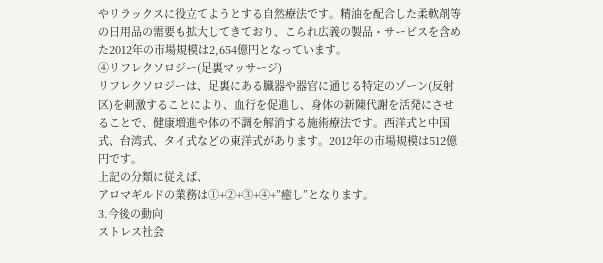やリラックスに役立てようとする自然療法です。精油を配合した柔軟剤等の日用品の需要も拡大してきており、こられ広義の製品・サービスを含めた2012年の市場規模は2,654億円となっています。
④リフレクソロジー(足裏マッサージ)
リフレクソロジーは、足裏にある臓器や器官に通じる特定のゾーン(反射区)を刺激することにより、血行を促進し、身体の新陳代謝を活発にさせることで、健康増進や体の不調を解消する施術療法です。西洋式と中国式、台湾式、タイ式などの東洋式があります。2012年の市場規模は512億円です。
上記の分類に従えば、
アロマギルドの業務は①+②+③+④+”癒し”となります。
3.今後の動向
ストレス社会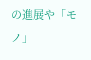の進展や「モノ」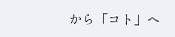から「コト」へ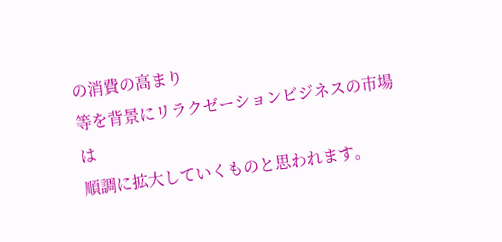の消費の高まり
等を背景にリラクゼーションビジネスの市場は
順調に拡大していくものと思われます。